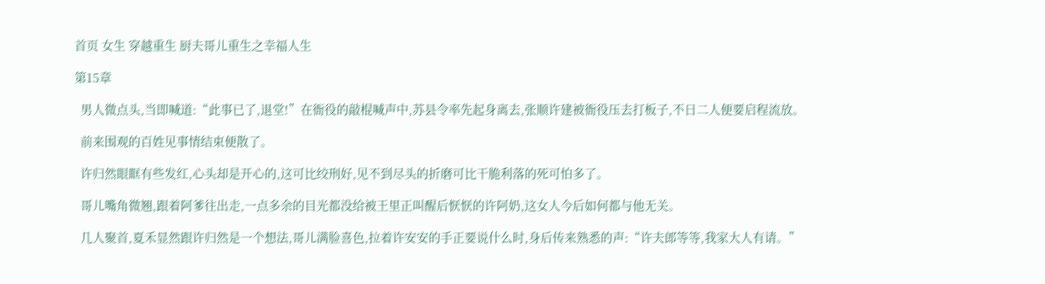首页 女生 穿越重生 厨夫哥儿重生之幸福人生

第15章

  男人微点头,当即喊道:“此事已了,退堂!”在衙役的敲棍喊声中,苏县令率先起身离去,张顺许建被衙役压去打板子,不日二人便要启程流放。

  前来围观的百姓见事情结束便散了。

  许归然眼眶有些发红,心头却是开心的,这可比绞刑好,见不到尽头的折磨可比干脆利落的死可怕多了。

  哥儿嘴角微翘,跟着阿爹往出走,一点多余的目光都没给被王里正叫醒后恹恹的许阿奶,这女人今后如何都与他无关。

  几人聚首,夏禾显然跟许归然是一个想法,哥儿满脸喜色,拉着许安安的手正要说什么时,身后传来熟悉的声:“许夫郎等等,我家大人有请。”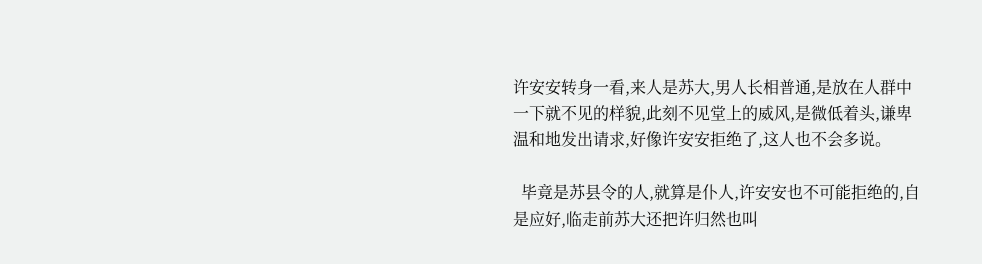许安安转身一看,来人是苏大,男人长相普通,是放在人群中一下就不见的样貌,此刻不见堂上的威风,是微低着头,谦卑温和地发出请求,好像许安安拒绝了,这人也不会多说。

  毕竟是苏县令的人,就算是仆人,许安安也不可能拒绝的,自是应好,临走前苏大还把许归然也叫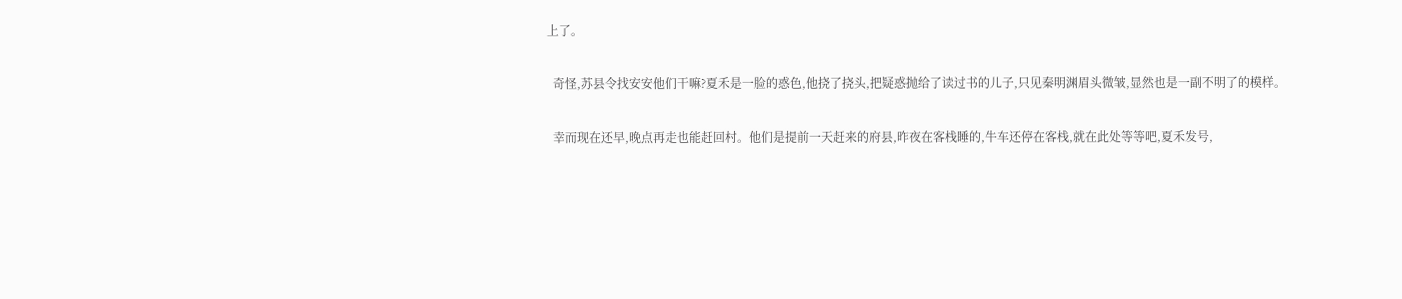上了。

  奇怪,苏县令找安安他们干嘛?夏禾是一脸的惑色,他挠了挠头,把疑惑抛给了读过书的儿子,只见秦明渊眉头微皱,显然也是一副不明了的模样。

  幸而现在还早,晚点再走也能赶回村。他们是提前一天赶来的府县,昨夜在客栈睡的,牛车还停在客栈,就在此处等等吧,夏禾发号,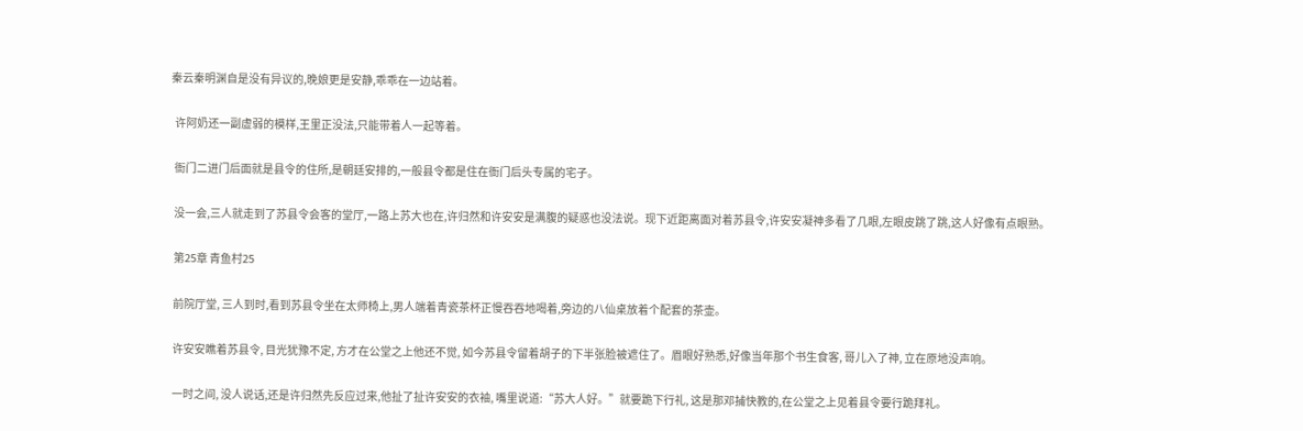秦云秦明渊自是没有异议的,晚娘更是安静,乖乖在一边站着。

  许阿奶还一副虚弱的模样,王里正没法,只能带着人一起等着。

  衙门二进门后面就是县令的住所,是朝廷安排的,一般县令都是住在衙门后头专属的宅子。

  没一会,三人就走到了苏县令会客的堂厅,一路上苏大也在,许归然和许安安是满腹的疑惑也没法说。现下近距离面对着苏县令,许安安凝神多看了几眼,左眼皮跳了跳,这人好像有点眼熟。

  第25章 青鱼村25

  前院厅堂, 三人到时,看到苏县令坐在太师椅上,男人端着青瓷茶杯正慢吞吞地喝着,旁边的八仙桌放着个配套的茶壶。

  许安安瞧着苏县令, 目光犹豫不定, 方才在公堂之上他还不觉, 如今苏县令留着胡子的下半张脸被遮住了。眉眼好熟悉,好像当年那个书生食客, 哥儿入了神, 立在原地没声响。

  一时之间, 没人说话,还是许归然先反应过来,他扯了扯许安安的衣袖, 嘴里说道:“苏大人好。”就要跪下行礼, 这是那邓捕快教的,在公堂之上见着县令要行跪拜礼。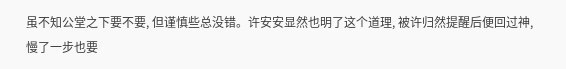虽不知公堂之下要不要, 但谨慎些总没错。许安安显然也明了这个道理, 被许归然提醒后便回过神, 慢了一步也要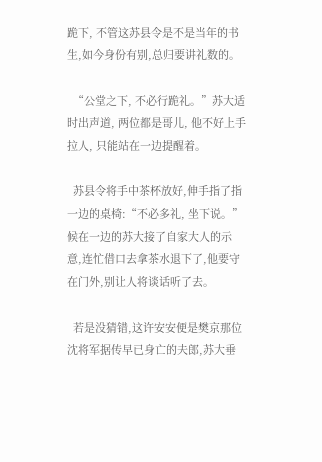跪下, 不管这苏县令是不是当年的书生,如今身份有别,总归要讲礼数的。

  “公堂之下, 不必行跪礼。”苏大适时出声道, 两位都是哥儿, 他不好上手拉人, 只能站在一边提醒着。

  苏县令将手中茶杯放好,伸手指了指一边的桌椅:“不必多礼, 坐下说。”候在一边的苏大接了自家大人的示意,连忙借口去拿茶水退下了,他要守在门外,别让人将谈话听了去。

  若是没猜错,这许安安便是樊京那位沈将军据传早已身亡的夫郎,苏大垂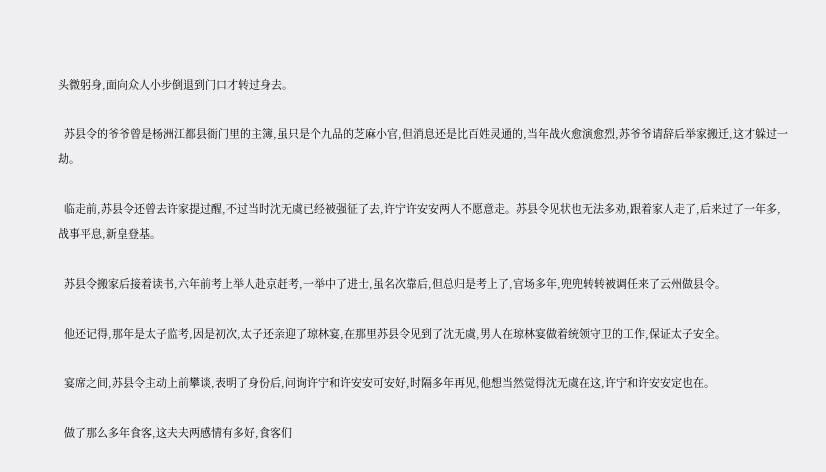头微躬身,面向众人小步倒退到门口才转过身去。

  苏县令的爷爷曾是杨洲江都县衙门里的主簿,虽只是个九品的芝麻小官,但消息还是比百姓灵通的,当年战火愈演愈烈,苏爷爷请辞后举家搬迁,这才躲过一劫。

  临走前,苏县令还曾去许家提过醒,不过当时沈无虞已经被强征了去,许宁许安安两人不愿意走。苏县令见状也无法多劝,跟着家人走了,后来过了一年多,战事平息,新皇登基。

  苏县令搬家后接着读书,六年前考上举人赴京赶考,一举中了进士,虽名次靠后,但总归是考上了,官场多年,兜兜转转被调任来了云州做县令。

  他还记得,那年是太子监考,因是初次,太子还亲迎了琼林宴,在那里苏县令见到了沈无虞,男人在琼林宴做着统领守卫的工作,保证太子安全。

  宴席之间,苏县令主动上前攀谈,表明了身份后,问询许宁和许安安可安好,时隔多年再见,他想当然觉得沈无虞在这,许宁和许安安定也在。

  做了那么多年食客,这夫夫两感情有多好,食客们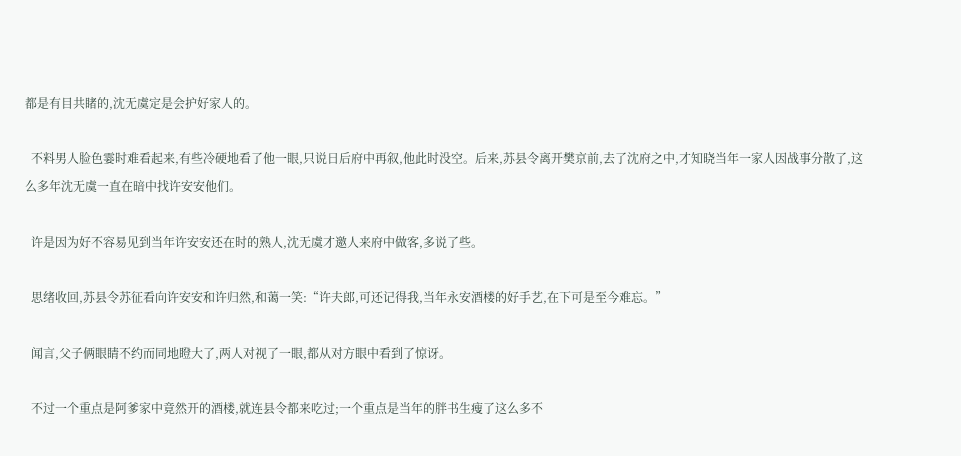都是有目共睹的,沈无虞定是会护好家人的。

  不料男人脸色霎时难看起来,有些冷硬地看了他一眼,只说日后府中再叙,他此时没空。后来,苏县令离开樊京前,去了沈府之中,才知晓当年一家人因战事分散了,这么多年沈无虞一直在暗中找许安安他们。

  许是因为好不容易见到当年许安安还在时的熟人,沈无虞才邀人来府中做客,多说了些。

  思绪收回,苏县令苏征看向许安安和许归然,和蔼一笑:“许夫郎,可还记得我,当年永安酒楼的好手艺,在下可是至今难忘。”

  闻言,父子俩眼睛不约而同地瞪大了,两人对视了一眼,都从对方眼中看到了惊讶。

  不过一个重点是阿爹家中竟然开的酒楼,就连县令都来吃过;一个重点是当年的胖书生瘦了这么多不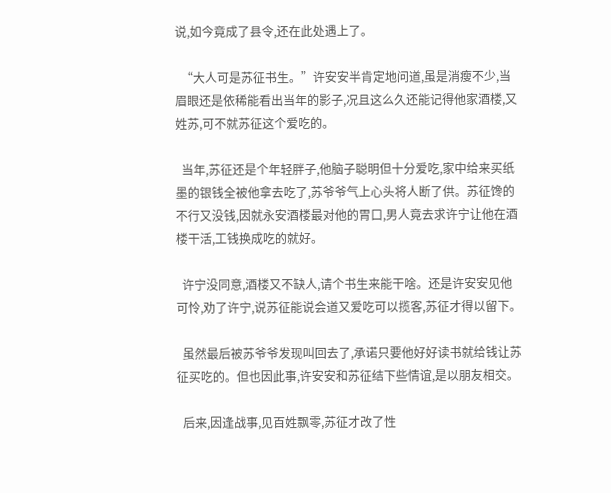说,如今竟成了县令,还在此处遇上了。

  “大人可是苏征书生。”许安安半肯定地问道,虽是消瘦不少,当眉眼还是依稀能看出当年的影子,况且这么久还能记得他家酒楼,又姓苏,可不就苏征这个爱吃的。

  当年,苏征还是个年轻胖子,他脑子聪明但十分爱吃,家中给来买纸墨的银钱全被他拿去吃了,苏爷爷气上心头将人断了供。苏征馋的不行又没钱,因就永安酒楼最对他的胃口,男人竟去求许宁让他在酒楼干活,工钱换成吃的就好。

  许宁没同意,酒楼又不缺人,请个书生来能干啥。还是许安安见他可怜,劝了许宁,说苏征能说会道又爱吃可以揽客,苏征才得以留下。

  虽然最后被苏爷爷发现叫回去了,承诺只要他好好读书就给钱让苏征买吃的。但也因此事,许安安和苏征结下些情谊,是以朋友相交。

  后来,因逢战事,见百姓飘零,苏征才改了性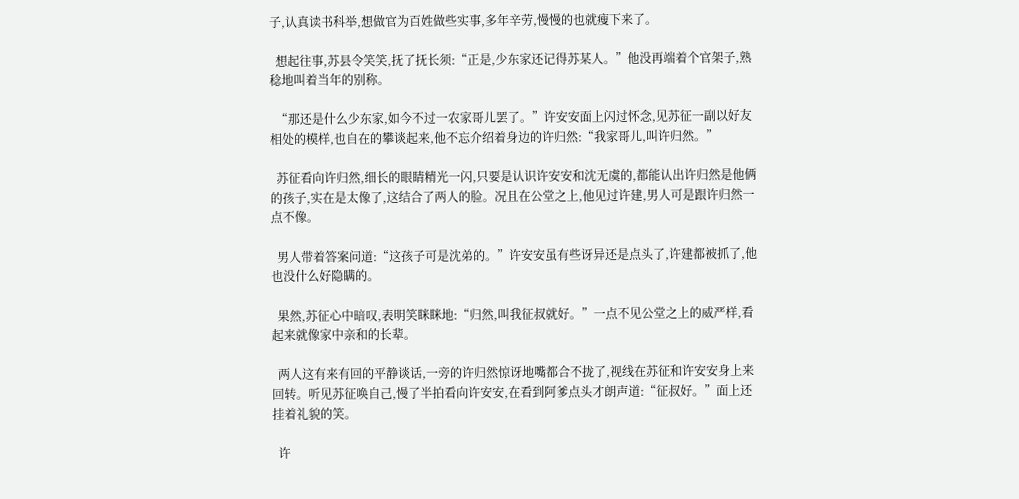子,认真读书科举,想做官为百姓做些实事,多年辛劳,慢慢的也就瘦下来了。

  想起往事,苏县令笑笑,抚了抚长须:“正是,少东家还记得苏某人。”他没再端着个官架子,熟稔地叫着当年的别称。

  “那还是什么少东家,如今不过一农家哥儿罢了。”许安安面上闪过怀念,见苏征一副以好友相处的模样,也自在的攀谈起来,他不忘介绍着身边的许归然:“我家哥儿,叫许归然。”

  苏征看向许归然,细长的眼睛精光一闪,只要是认识许安安和沈无虞的,都能认出许归然是他俩的孩子,实在是太像了,这结合了两人的脸。况且在公堂之上,他见过许建,男人可是跟许归然一点不像。

  男人带着答案问道:“这孩子可是沈弟的。”许安安虽有些讶异还是点头了,许建都被抓了,他也没什么好隐瞒的。

  果然,苏征心中暗叹,表明笑眯眯地:“归然,叫我征叔就好。”一点不见公堂之上的威严样,看起来就像家中亲和的长辈。

  两人这有来有回的平静谈话,一旁的许归然惊讶地嘴都合不拢了,视线在苏征和许安安身上来回转。听见苏征唤自己,慢了半拍看向许安安,在看到阿爹点头才朗声道:“征叔好。”面上还挂着礼貌的笑。

  许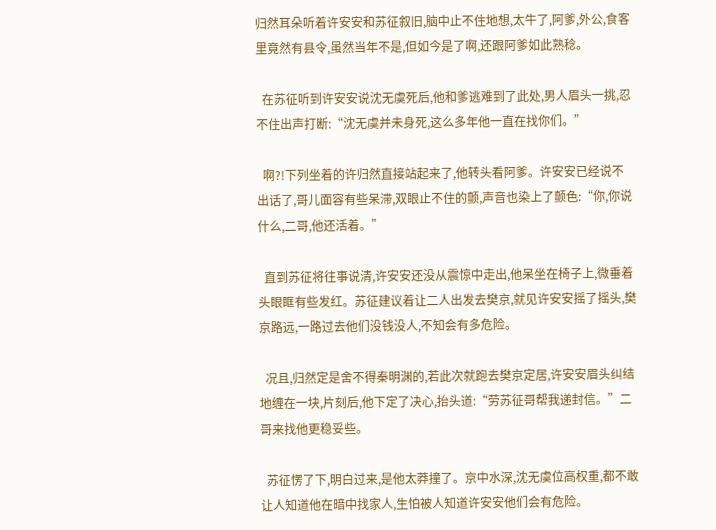归然耳朵听着许安安和苏征叙旧,脑中止不住地想,太牛了,阿爹,外公,食客里竟然有县令,虽然当年不是,但如今是了啊,还跟阿爹如此熟稔。

  在苏征听到许安安说沈无虞死后,他和爹逃难到了此处,男人眉头一挑,忍不住出声打断:“沈无虞并未身死,这么多年他一直在找你们。”

  啊?!下列坐着的许归然直接站起来了,他转头看阿爹。许安安已经说不出话了,哥儿面容有些呆滞,双眼止不住的颤,声音也染上了颤色:“你,你说什么,二哥,他还活着。”

  直到苏征将往事说清,许安安还没从震惊中走出,他呆坐在椅子上,微垂着头眼眶有些发红。苏征建议着让二人出发去樊京,就见许安安摇了摇头,樊京路远,一路过去他们没钱没人,不知会有多危险。

  况且,归然定是舍不得秦明渊的,若此次就跑去樊京定居,许安安眉头纠结地缠在一块,片刻后,他下定了决心,抬头道:“劳苏征哥帮我递封信。”二哥来找他更稳妥些。

  苏征愣了下,明白过来,是他太莽撞了。京中水深,沈无虞位高权重,都不敢让人知道他在暗中找家人,生怕被人知道许安安他们会有危险。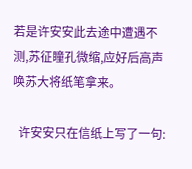若是许安安此去途中遭遇不测,苏征瞳孔微缩,应好后高声唤苏大将纸笔拿来。

  许安安只在信纸上写了一句: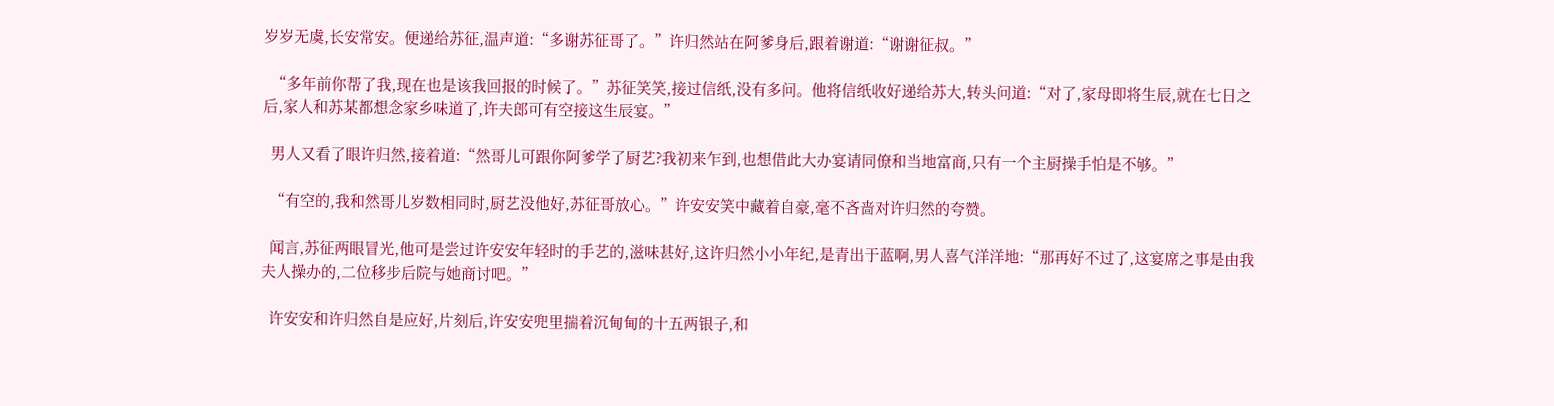岁岁无虞,长安常安。便递给苏征,温声道:“多谢苏征哥了。”许归然站在阿爹身后,跟着谢道:“谢谢征叔。”

  “多年前你帮了我,现在也是该我回报的时候了。”苏征笑笑,接过信纸,没有多问。他将信纸收好递给苏大,转头问道:“对了,家母即将生辰,就在七日之后,家人和苏某都想念家乡味道了,许夫郎可有空接这生辰宴。”

  男人又看了眼许归然,接着道:“然哥儿可跟你阿爹学了厨艺?我初来乍到,也想借此大办宴请同僚和当地富商,只有一个主厨操手怕是不够。”

  “有空的,我和然哥儿岁数相同时,厨艺没他好,苏征哥放心。”许安安笑中藏着自豪,毫不吝啬对许归然的夸赞。

  闻言,苏征两眼冒光,他可是尝过许安安年轻时的手艺的,滋味甚好,这许归然小小年纪,是青出于蓝啊,男人喜气洋洋地:“那再好不过了,这宴席之事是由我夫人操办的,二位移步后院与她商讨吧。”

  许安安和许归然自是应好,片刻后,许安安兜里揣着沉甸甸的十五两银子,和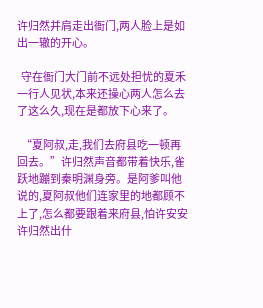许归然并肩走出衙门,两人脸上是如出一辙的开心。

  守在衙门大门前不远处担忧的夏禾一行人见状,本来还操心两人怎么去了这么久,现在是都放下心来了。

  “夏阿叔,走,我们去府县吃一顿再回去。”许归然声音都带着快乐,雀跃地蹦到秦明渊身旁。是阿爹叫他说的,夏阿叔他们连家里的地都顾不上了,怎么都要跟着来府县,怕许安安许归然出什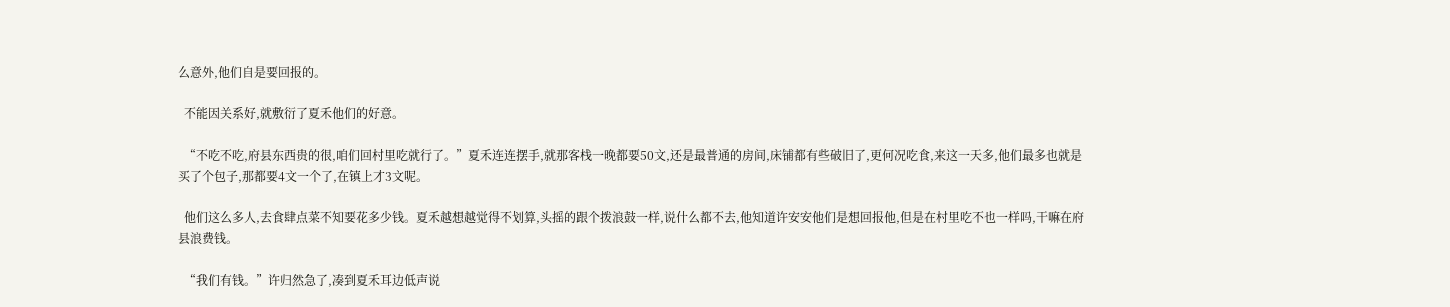么意外,他们自是要回报的。

  不能因关系好,就敷衍了夏禾他们的好意。

  “不吃不吃,府县东西贵的很,咱们回村里吃就行了。”夏禾连连摆手,就那客栈一晚都要50文,还是最普通的房间,床铺都有些破旧了,更何况吃食,来这一天多,他们最多也就是买了个包子,那都要4文一个了,在镇上才3文呢。

  他们这么多人,去食肆点菜不知要花多少钱。夏禾越想越觉得不划算,头摇的跟个拨浪鼓一样,说什么都不去,他知道许安安他们是想回报他,但是在村里吃不也一样吗,干嘛在府县浪费钱。

  “我们有钱。”许归然急了,凑到夏禾耳边低声说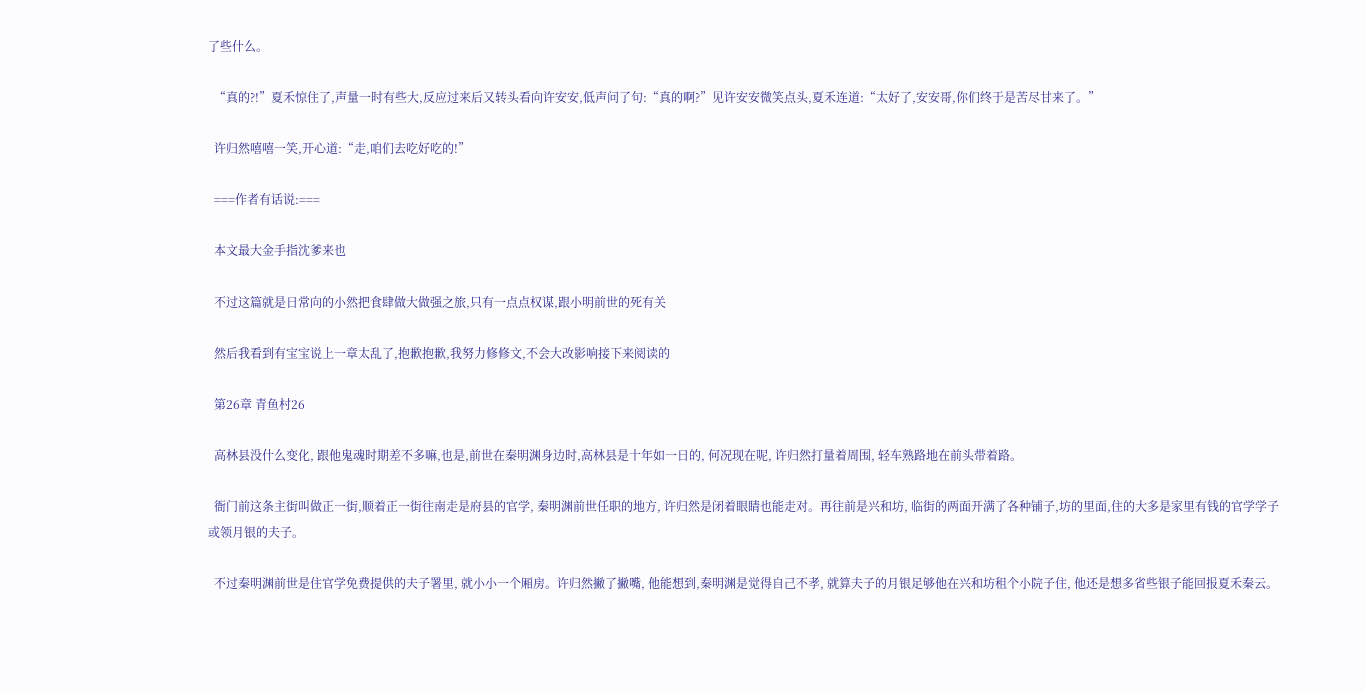了些什么。

  “真的?!”夏禾惊住了,声量一时有些大,反应过来后又转头看向许安安,低声问了句:“真的啊?”见许安安微笑点头,夏禾连道:“太好了,安安哥,你们终于是苦尽甘来了。”

  许归然嘻嘻一笑,开心道:“走,咱们去吃好吃的!”

  ===作者有话说:===

  本文最大金手指沈爹来也

  不过这篇就是日常向的小然把食肆做大做强之旅,只有一点点权谋,跟小明前世的死有关

  然后我看到有宝宝说上一章太乱了,抱歉抱歉,我努力修修文,不会大改影响接下来阅读的

  第26章 青鱼村26

  高林县没什么变化, 跟他鬼魂时期差不多嘛,也是,前世在秦明渊身边时,高林县是十年如一日的, 何况现在呢, 许归然打量着周围, 轻车熟路地在前头带着路。

  衙门前这条主街叫做正一街,顺着正一街往南走是府县的官学, 秦明渊前世任职的地方, 许归然是闭着眼睛也能走对。再往前是兴和坊, 临街的两面开满了各种铺子,坊的里面,住的大多是家里有钱的官学学子或领月银的夫子。

  不过秦明渊前世是住官学免费提供的夫子署里, 就小小一个厢房。许归然撇了撇嘴, 他能想到,秦明渊是觉得自己不孝, 就算夫子的月银足够他在兴和坊租个小院子住, 他还是想多省些银子能回报夏禾秦云。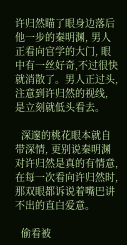许归然瞄了眼身边落后他一步的秦明渊, 男人正看向官学的大门, 眼中有一丝好奇,不过很快就消散了。男人正过头,注意到许归然的视线, 是立刻就低头看去。

  深邃的桃花眼本就自带深情, 更别说秦明渊对许归然是真的有情意, 在每一次看向许归然时, 那双眼都诉说着嘴巴讲不出的直白爱意。

  偷看被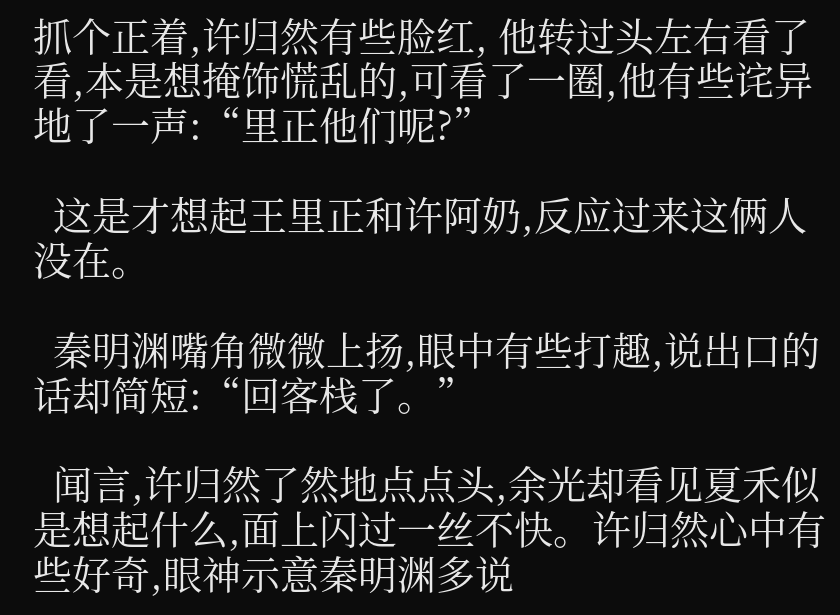抓个正着,许归然有些脸红, 他转过头左右看了看,本是想掩饰慌乱的,可看了一圈,他有些诧异地了一声:“里正他们呢?”

  这是才想起王里正和许阿奶,反应过来这俩人没在。

  秦明渊嘴角微微上扬,眼中有些打趣,说出口的话却简短:“回客栈了。”

  闻言,许归然了然地点点头,余光却看见夏禾似是想起什么,面上闪过一丝不快。许归然心中有些好奇,眼神示意秦明渊多说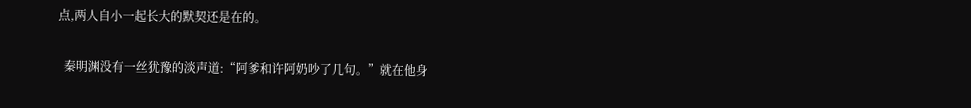点,两人自小一起长大的默契还是在的。

  秦明渊没有一丝犹豫的淡声道:“阿爹和许阿奶吵了几句。”就在他身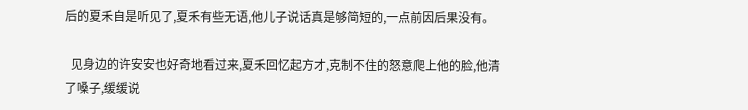后的夏禾自是听见了,夏禾有些无语,他儿子说话真是够简短的,一点前因后果没有。

  见身边的许安安也好奇地看过来,夏禾回忆起方才,克制不住的怒意爬上他的脸,他清了嗓子,缓缓说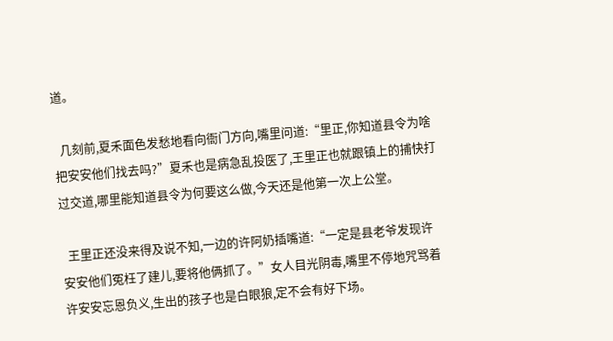道。

  几刻前,夏禾面色发愁地看向衙门方向,嘴里问道:“里正,你知道县令为啥把安安他们找去吗?”夏禾也是病急乱投医了,王里正也就跟镇上的捕快打过交道,哪里能知道县令为何要这么做,今天还是他第一次上公堂。

  王里正还没来得及说不知,一边的许阿奶插嘴道:“一定是县老爷发现许安安他们冤枉了建儿,要将他俩抓了。”女人目光阴毒,嘴里不停地咒骂着许安安忘恩负义,生出的孩子也是白眼狼,定不会有好下场。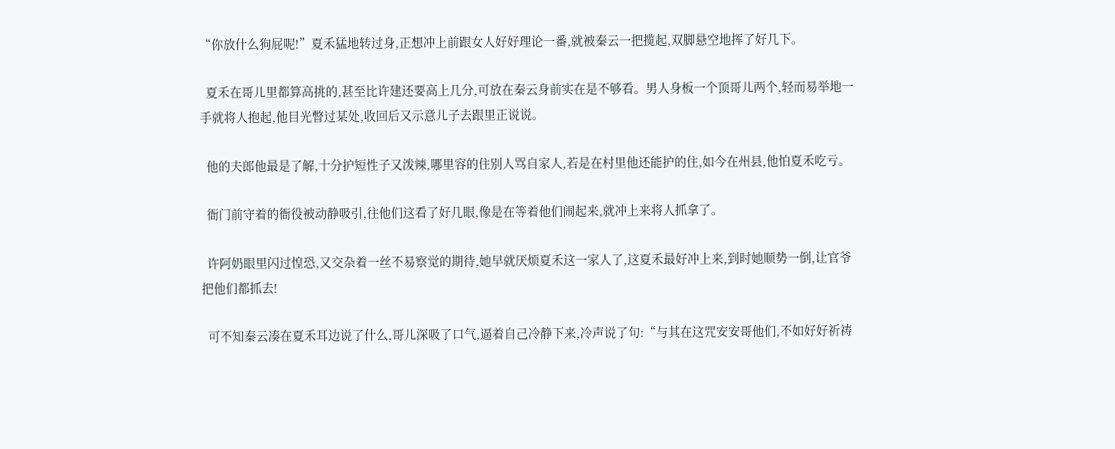“你放什么狗屁呢!”夏禾猛地转过身,正想冲上前跟女人好好理论一番,就被秦云一把揽起,双脚悬空地挥了好几下。

  夏禾在哥儿里都算高挑的,甚至比许建还要高上几分,可放在秦云身前实在是不够看。男人身板一个顶哥儿两个,轻而易举地一手就将人抱起,他目光瞥过某处,收回后又示意儿子去跟里正说说。

  他的夫郎他最是了解,十分护短性子又泼辣,哪里容的住别人骂自家人,若是在村里他还能护的住,如今在州县,他怕夏禾吃亏。

  衙门前守着的衙役被动静吸引,往他们这看了好几眼,像是在等着他们闹起来,就冲上来将人抓拿了。

  许阿奶眼里闪过惶恐,又交杂着一丝不易察觉的期待,她早就厌烦夏禾这一家人了,这夏禾最好冲上来,到时她顺势一倒,让官爷把他们都抓去!

  可不知秦云凑在夏禾耳边说了什么,哥儿深吸了口气,逼着自己冷静下来,冷声说了句:“与其在这咒安安哥他们,不如好好祈祷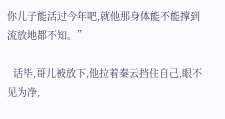你儿子能活过今年吧,就他那身体能不能撑到流放地都不知。”

  话毕,哥儿被放下,他拉着秦云挡住自己,眼不见为净,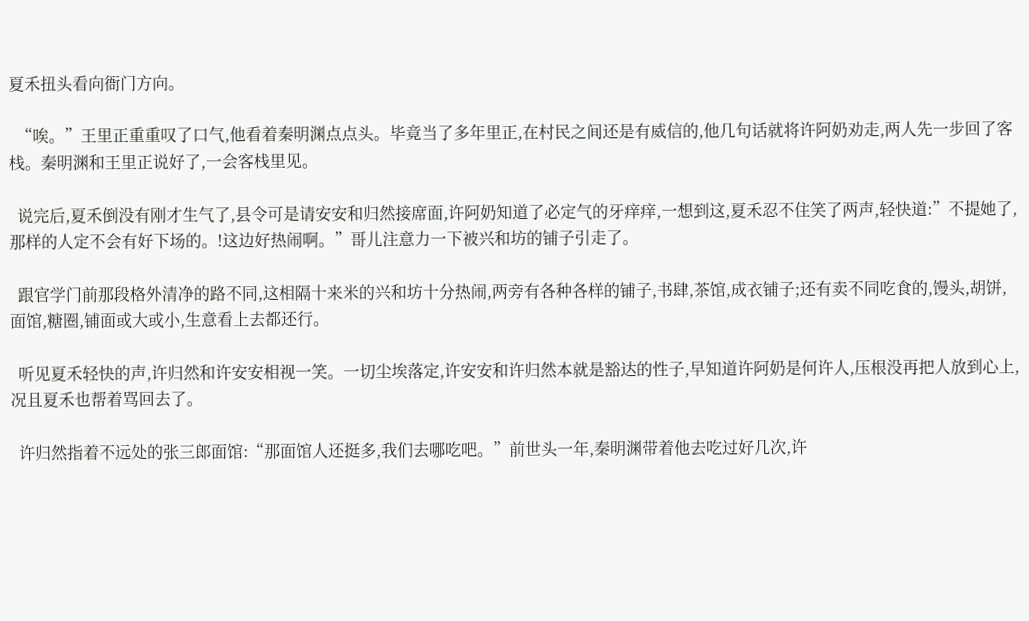夏禾扭头看向衙门方向。

  “唉。”王里正重重叹了口气,他看着秦明渊点点头。毕竟当了多年里正,在村民之间还是有威信的,他几句话就将许阿奶劝走,两人先一步回了客栈。秦明渊和王里正说好了,一会客栈里见。

  说完后,夏禾倒没有刚才生气了,县令可是请安安和归然接席面,许阿奶知道了必定气的牙痒痒,一想到这,夏禾忍不住笑了两声,轻快道:”不提她了,那样的人定不会有好下场的。!这边好热闹啊。”哥儿注意力一下被兴和坊的铺子引走了。

  跟官学门前那段格外清净的路不同,这相隔十来米的兴和坊十分热闹,两旁有各种各样的铺子,书肆,茶馆,成衣铺子;还有卖不同吃食的,馒头,胡饼,面馆,糖圈,铺面或大或小,生意看上去都还行。

  听见夏禾轻快的声,许归然和许安安相视一笑。一切尘埃落定,许安安和许归然本就是豁达的性子,早知道许阿奶是何许人,压根没再把人放到心上,况且夏禾也帮着骂回去了。

  许归然指着不远处的张三郎面馆:“那面馆人还挺多,我们去哪吃吧。”前世头一年,秦明渊带着他去吃过好几次,许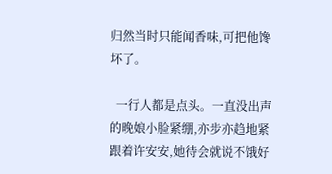归然当时只能闻香味,可把他馋坏了。

  一行人都是点头。一直没出声的晚娘小脸紧绷,亦步亦趋地紧跟着许安安,她待会就说不饿好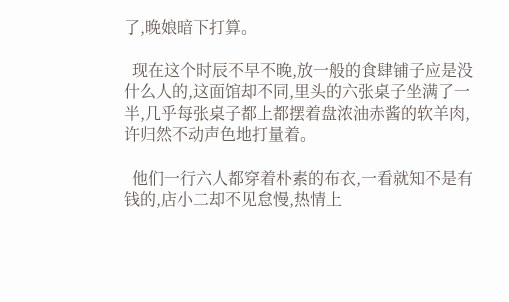了,晚娘暗下打算。

  现在这个时辰不早不晚,放一般的食肆铺子应是没什么人的,这面馆却不同,里头的六张桌子坐满了一半,几乎每张桌子都上都摆着盘浓油赤酱的软羊肉,许归然不动声色地打量着。

  他们一行六人都穿着朴素的布衣,一看就知不是有钱的,店小二却不见怠慢,热情上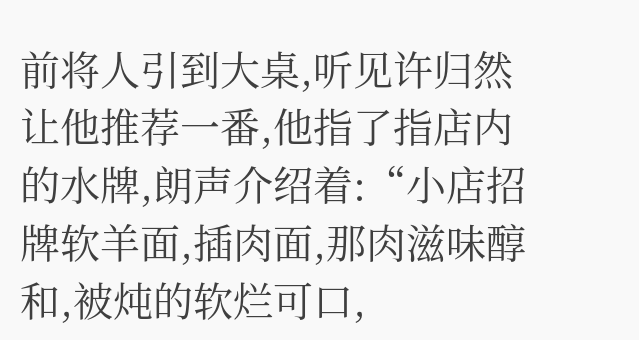前将人引到大桌,听见许归然让他推荐一番,他指了指店内的水牌,朗声介绍着:“小店招牌软羊面,插肉面,那肉滋味醇和,被炖的软烂可口,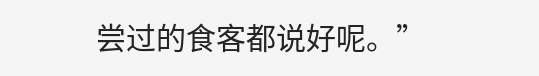尝过的食客都说好呢。”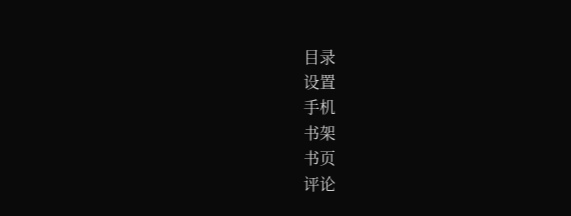目录
设置
手机
书架
书页
评论